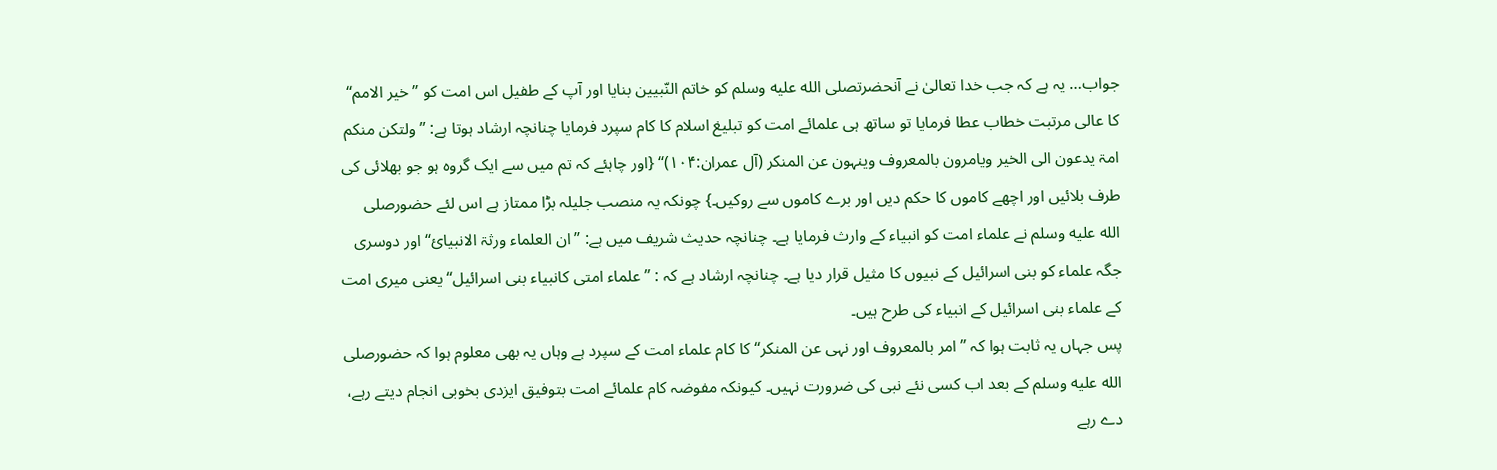جواب… یہ ہے کہ جب خدا تعالیٰ نے آنحضرتصلى الله عليه وسلم کو خاتم النّبیین بنایا اور آپ کے طفیل اس امت کو ’’خیر الامم‘‘ کا عالی مرتبت خطاب عطا فرمایا تو ساتھ ہی علمائے امت کو تبلیغ اسلام کا کام سپرد فرمایا چنانچہ ارشاد ہوتا ہے: ’’ولتکن منکم امۃ یدعون الی الخیر ویامرون بالمعروف وینہون عن المنکر (آل عمران:۱۰۴)‘‘ {اور چاہئے کہ تم میں سے ایک گروہ ہو جو بھلائی کی طرف بلائیں اور اچھے کاموں کا حکم دیں اور برے کاموں سے روکیں۔} چونکہ یہ منصب جلیلہ بڑا ممتاز ہے اس لئے حضورصلى الله عليه وسلم نے علماء امت کو انبیاء کے وارث فرمایا ہے۔ چنانچہ حدیث شریف میں ہے: ’’ان العلماء ورثۃ الانبیائ‘‘ اور دوسری جگہ علماء کو بنی اسرائیل کے نبیوں کا مثیل قرار دیا ہے۔ چنانچہ ارشاد ہے کہ : ’’علماء امتی کانبیاء بنی اسرائیل‘‘ یعنی میری امت کے علماء بنی اسرائیل کے انبیاء کی طرح ہیں۔
پس جہاں یہ ثابت ہوا کہ ’’امر بالمعروف اور نہی عن المنکر‘‘ کا کام علماء امت کے سپرد ہے وہاں یہ بھی معلوم ہوا کہ حضورصلى الله عليه وسلم کے بعد اب کسی نئے نبی کی ضرورت نہیں۔ کیونکہ مفوضہ کام علمائے امت بتوفیق ایزدی بخوبی انجام دیتے رہے، دے رہے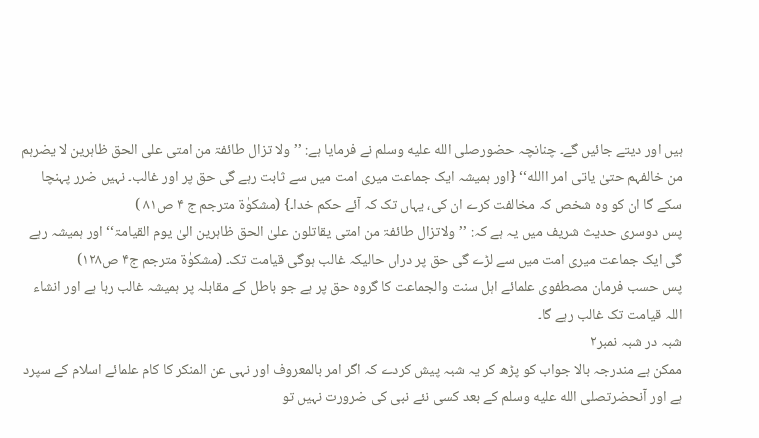ہیں اور دیتے جائیں گے۔ چنانچہ حضورصلى الله عليه وسلم نے فرمایا ہے: ’’ولا تزال طائفۃ من امتی علی الحق ظاہرین لا یضرہم من خالفہم حتیٰ یاتی امر االله‘‘ {اور ہمیشہ ایک جماعت میری امت میں سے ثابت رہے گی حق پر اور غالب۔ نہیں ضرر پہنچا سکے گا ان کو وہ شخص کہ مخالفت کرے ان کی، یہاں تک کہ آئے حکم خدا۔} (مشکوٰۃ مترجم ج ۴ ص۸۱ )
پس دوسری حدیث شریف میں یہ ہے کہ: ’’ولاتزال طائفۃ من امتی یقاتلون علیٰ الحق ظاہرین الیٰ یوم القیامۃ‘‘ اور ہمیشہ رہے گی ایک جماعت میری امت میں سے لڑے گی حق پر دراں حالیکہ غالب ہوگی قیامت تک۔ (مشکوٰۃ مترجم ج۴ ص۱۲۸)
پس حسب فرمان مصطفوی علمائے اہل سنت والجماعت کا گروہ حق پر ہے جو باطل کے مقابلہ پر ہمیشہ غالب رہا ہے اور انشاء اللہ قیامت تک غالب رہے گا۔
شبہ در شبہ نمبر۲
ممکن ہے مندرجہ بالا جواب کو پڑھ کر یہ شبہ پیش کردے کہ اگر امر بالمعروف اور نہی عن المنکر کا کام علمائے اسلام کے سپرد ہے اور آنحضرتصلى الله عليه وسلم کے بعد کسی نئے نبی کی ضرورت نہیں تو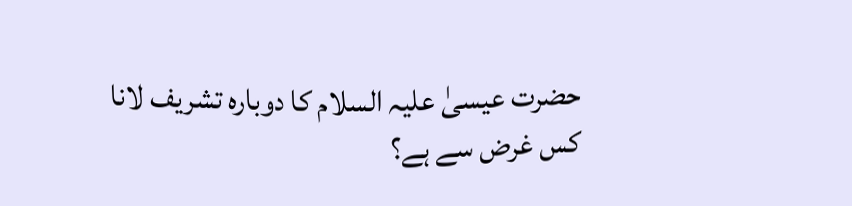حضرت عیسیٰ علیہ السلام کا دوبارہ تشریف لانا کس غرض سے ہے؟